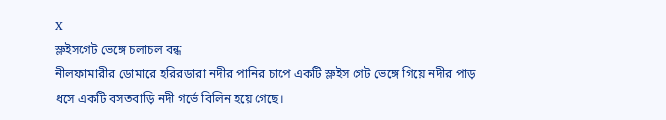X
স্লুইসগেট ভেঙ্গে চলাচল বন্ধ
নীলফামারীর ডোমারে হরিরডারা নদীর পানির চাপে একটি স্লুইস গেট ভেঙ্গে গিয়ে নদীর পাড় ধসে একটি বসতবাড়ি নদী গর্ভে বিলিন হয়ে গেছে।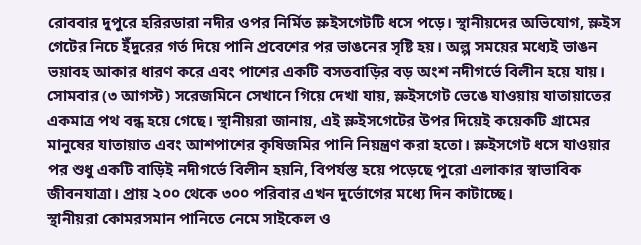রোববার দুপুরে হরিরডারা নদীর ওপর নির্মিত স্লুইসগেটটি ধসে পড়ে। স্থানীয়দের অভিযোগ, স্লুইস গেটের নিচে ইঁদুরের গর্ত দিয়ে পানি প্রবেশের পর ভাঙনের সৃষ্টি হয়। অল্প সময়ের মধ্যেই ভাঙন ভয়াবহ আকার ধারণ করে এবং পাশের একটি বসতবাড়ির বড় অংশ নদীগর্ভে বিলীন হয়ে যায়।
সোমবার (৩ আগস্ট) সরেজমিনে সেখানে গিয়ে দেখা যায়, স্লুইসগেট ভেঙে যাওয়ায় যাতায়াতের একমাত্র পথ বন্ধ হয়ে গেছে। স্থানীয়রা জানায়, এই স্লুইসগেটের উপর দিয়েই কয়েকটি গ্রামের মানুষের যাতায়াত এবং আশপাশের কৃষিজমির পানি নিয়ন্ত্রণ করা হতো। স্লুইসগেট ধসে যাওয়ার পর শুধু একটি বাড়িই নদীগর্ভে বিলীন হয়নি, বিপর্যস্ত হয়ে পড়েছে পুরো এলাকার স্বাভাবিক জীবনযাত্রা। প্রায় ২০০ থেকে ৩০০ পরিবার এখন দুর্ভোগের মধ্যে দিন কাটাচ্ছে।
স্থানীয়রা কোমরসমান পানিতে নেমে সাইকেল ও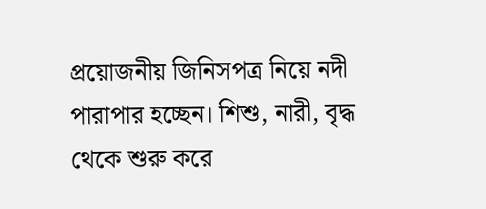প্রয়োজনীয় জিনিসপত্র নিয়ে নদী পারাপার হচ্ছেন। শিশু, নারী, বৃদ্ধ থেকে শুরু করে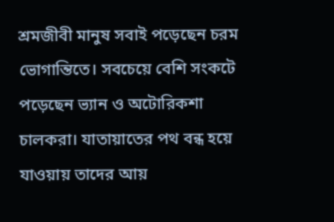শ্রমজীবী মানুষ সবাই পড়েছেন চরম ভোগান্তিতে। সবচেয়ে বেশি সংকটে পড়েছেন ভ্যান ও অটোরিকশা চালকরা। যাতায়াতের পথ বন্ধ হয়ে যাওয়ায় তাদের আয়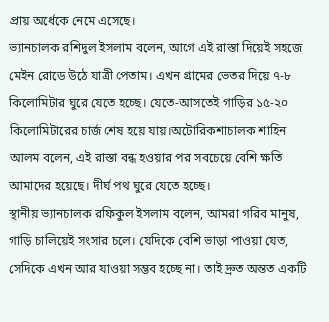প্রায় অর্ধেকে নেমে এসেছে।
ভ্যানচালক রশিদুল ইসলাম বলেন, আগে এই রাস্তা দিয়েই সহজে মেইন রোডে উঠে যাত্রী পেতাম। এখন গ্রামের ভেতর দিয়ে ৭-৮ কিলোমিটার ঘুরে যেতে হচ্ছে। যেতে-আসতেই গাড়ির ১৫-২০ কিলোমিটারের চার্জ শেষ হয়ে যায়।অটোরিকশাচালক শাহিন আলম বলেন, এই রাস্তা বন্ধ হওয়ার পর সবচেয়ে বেশি ক্ষতি আমাদের হয়েছে। দীর্ঘ পথ ঘুরে যেতে হচ্ছে।
স্থানীয় ভ্যানচালক রফিকুল ইসলাম বলেন, আমরা গরিব মানুষ, গাড়ি চালিয়েই সংসার চলে। যেদিকে বেশি ভাড়া পাওয়া যেত, সেদিকে এখন আর যাওয়া সম্ভব হচ্ছে না। তাই দ্রুত অন্তত একটি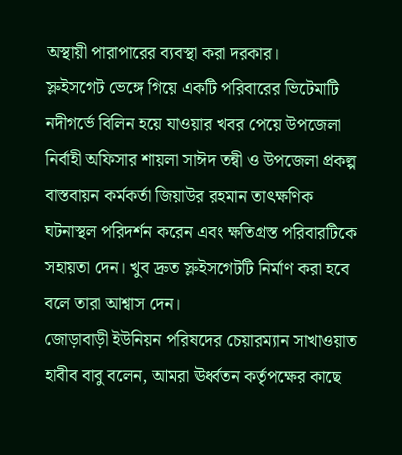অস্থায়ী পারাপারের ব্যবস্থা করা দরকার।
স্লুইসগেট ভেঙ্গে গিয়ে একটি পরিবারের ভিটেমাটি নদীগর্ভে বিলিন হয়ে যাওয়ার খবর পেয়ে উপজেলা নির্বাহী অফিসার শায়লা সাঈদ তন্বী ও উপজেলা প্রকল্প বাস্তবায়ন কর্মকর্তা জিয়াউর রহমান তাৎক্ষণিক ঘটনাস্থল পরিদর্শন করেন এবং ক্ষতিগ্রস্ত পরিবারটিকে সহায়তা দেন। খুব দ্রুত স্লুইসগেটটি নির্মাণ করা হবে বলে তারা আশ্বাস দেন।
জোড়াবাড়ী ইউনিয়ন পরিষদের চেয়ারম্যান সাখাওয়াত হাবীব বাবু বলেন, আমরা ঊর্ধ্বতন কর্তৃপক্ষের কাছে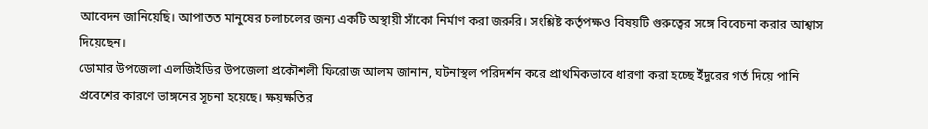আবেদন জানিয়েছি। আপাতত মানুষের চলাচলের জন্য একটি অস্থায়ী সাঁকো নির্মাণ করা জরুরি। সংশ্লিষ্ট কর্তৃপক্ষও বিষয়টি গুরুত্বের সঙ্গে বিবেচনা করার আশ্বাস দিয়েছেন।
ডোমার উপজেলা এলজিইডির উপজেলা প্রকৌশলী ফিরোজ আলম জানান, ঘটনাস্থল পরিদর্শন করে প্রাথমিকভাবে ধারণা করা হচ্ছে ইঁদুরের গর্ত দিয়ে পানি প্রবেশের কারণে ভাঙ্গনের সূচনা হয়েছে। ক্ষয়ক্ষতির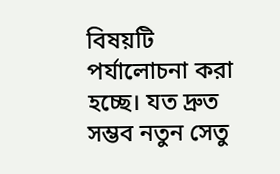বিষয়টি পর্যালোচনা করা হচ্ছে। যত দ্রুত সম্ভব নতুন সেতু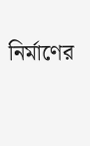নির্মাণের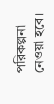পরিকল্পনা নেওয়া হবে।